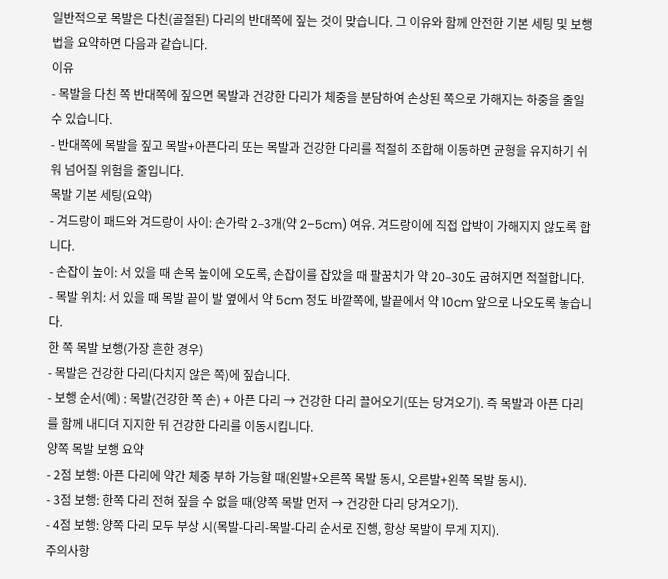일반적으로 목발은 다친(골절된) 다리의 반대쪽에 짚는 것이 맞습니다. 그 이유와 함께 안전한 기본 세팅 및 보행법을 요약하면 다음과 같습니다.
이유
- 목발을 다친 쪽 반대쪽에 짚으면 목발과 건강한 다리가 체중을 분담하여 손상된 쪽으로 가해지는 하중을 줄일 수 있습니다.
- 반대쪽에 목발을 짚고 목발+아픈다리 또는 목발과 건강한 다리를 적절히 조합해 이동하면 균형을 유지하기 쉬워 넘어질 위험을 줄입니다.
목발 기본 세팅(요약)
- 겨드랑이 패드와 겨드랑이 사이: 손가락 2–3개(약 2–5cm) 여유. 겨드랑이에 직접 압박이 가해지지 않도록 합니다.
- 손잡이 높이: 서 있을 때 손목 높이에 오도록, 손잡이를 잡았을 때 팔꿈치가 약 20–30도 굽혀지면 적절합니다.
- 목발 위치: 서 있을 때 목발 끝이 발 옆에서 약 5cm 정도 바깥쪽에, 발끝에서 약 10cm 앞으로 나오도록 놓습니다.
한 쪽 목발 보행(가장 흔한 경우)
- 목발은 건강한 다리(다치지 않은 쪽)에 짚습니다.
- 보행 순서(예) : 목발(건강한 쪽 손) + 아픈 다리 → 건강한 다리 끌어오기(또는 당겨오기). 즉 목발과 아픈 다리를 함께 내디뎌 지지한 뒤 건강한 다리를 이동시킵니다.
양쪽 목발 보행 요약
- 2점 보행: 아픈 다리에 약간 체중 부하 가능할 때(왼발+오른쪽 목발 동시, 오른발+왼쪽 목발 동시).
- 3점 보행: 한쪽 다리 전혀 짚을 수 없을 때(양쪽 목발 먼저 → 건강한 다리 당겨오기).
- 4점 보행: 양쪽 다리 모두 부상 시(목발-다리-목발-다리 순서로 진행, 항상 목발이 무게 지지).
주의사항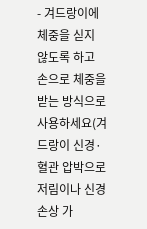- 겨드랑이에 체중을 싣지 않도록 하고 손으로 체중을 받는 방식으로 사용하세요(겨드랑이 신경·혈관 압박으로 저림이나 신경손상 가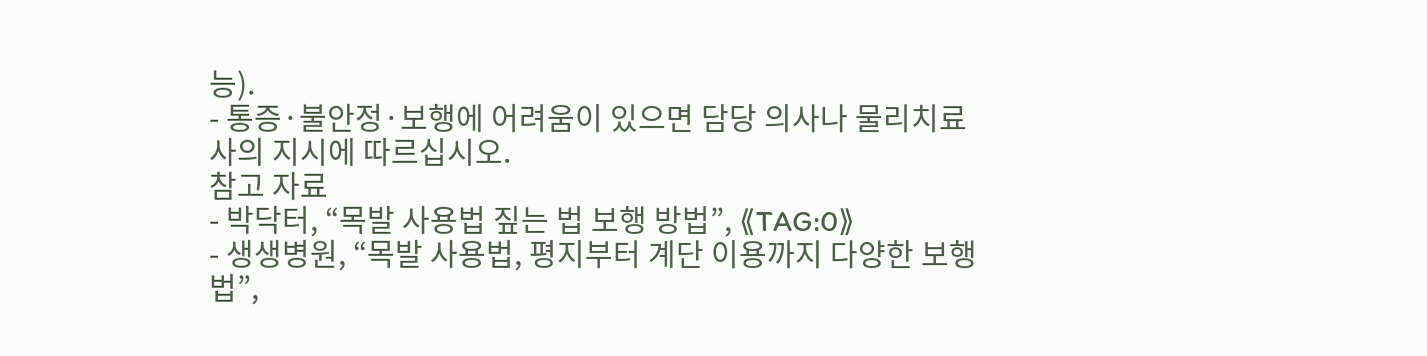능).
- 통증·불안정·보행에 어려움이 있으면 담당 의사나 물리치료사의 지시에 따르십시오.
참고 자료
- 박닥터, “목발 사용법 짚는 법 보행 방법”, ⟪TAG:0⟫
- 생생병원, “목발 사용법, 평지부터 계단 이용까지 다양한 보행법”,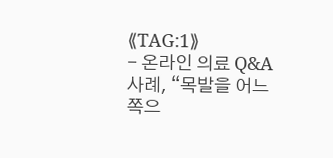⟪TAG:1⟫
- 온라인 의료 Q&A 사례, “목발을 어느쪽으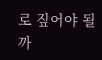로 짚어야 될까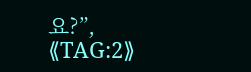요?”, ⟪TAG:2⟫